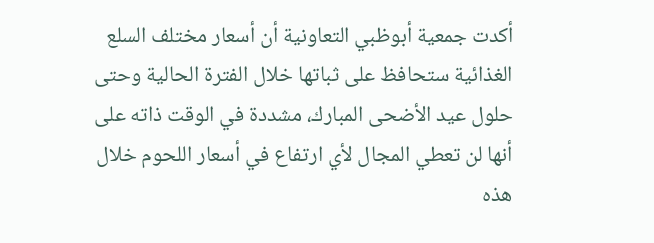أكدت جمعية أبوظبي التعاونية أن أسعار مختلف السلع الغذائية ستحافظ على ثباتها خلال الفترة الحالية وحتى حلول عيد الأضحى المبارك، مشددة في الوقت ذاته على أنها لن تعطي المجال لأي ارتفاع في أسعار اللحوم خلال هذه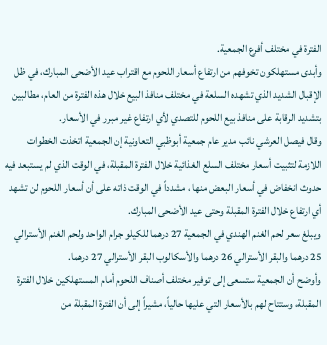الفترة في مختلف أفرع الجمعية.
وأبدى مستهلكون تخوفهم من ارتفاع أسعار اللحوم مع اقتراب عيد الأضحى المبارك، في ظل الإقبال الشديد الذي تشهده السلعة في مختلف منافذ البيع خلال هذه الفترة من العام، مطالبين بتشديد الرقابة على منافذ بيع اللحوم للتصدي لأي ارتفاع غير مبرر في الأسعار.
وقال فيصل العرشي نائب مدير عام جمعية أبوظبي التعاونية إن الجمعية اتخذت الخطوات اللازمة لتثبيت أسعار مختلف السلع الغذائية خلال الفترة المقبلة، في الوقت الذي لم يستبعد فيه حدوث انخفاض في أسعار البعض منها ، مشدداً في الوقت ذاته على أن أسعار اللحوم لن تشهد أي ارتفاع خلال الفترة المقبلة وحتى عيد الأضحى المبارك.
ويبلغ سعر لحم الغنم الهندي في الجمعية 27 درهما للكيلو جرام الواحد ولحم الغنم الأسترالي 25 درهما والبقر الأسترالي 26 درهما والأسكالوب البقر الأسترالي 27 درهما.
وأوضح أن الجمعية ستسعى إلى توفير مختلف أصناف اللحوم أمام المستهلكين خلال الفترة المقبلة، وستتاح لهم بالأسعار التي عليها حالياً، مشيراً إلى أن الفترة المقبلة من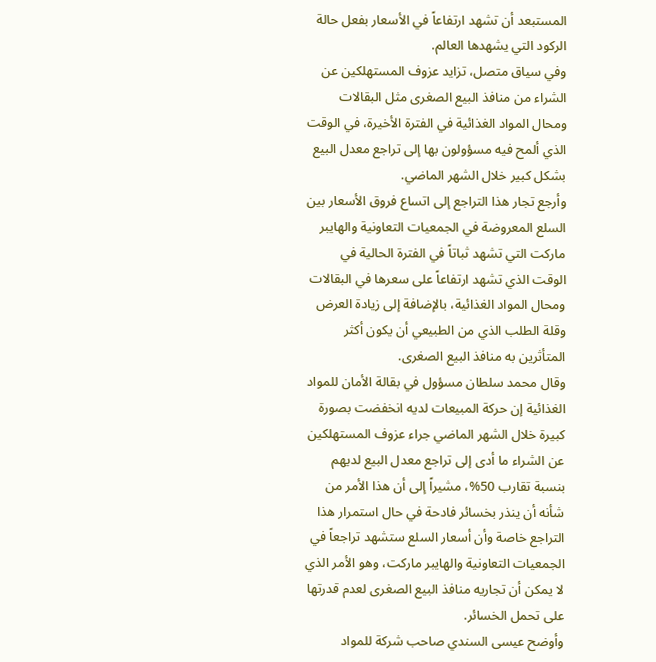المستبعد أن تشهد ارتفاعاً في الأسعار بفعل حالة الركود التي يشهدها العالم.
وفي سياق متصل، تزايد عزوف المستهلكين عن الشراء من منافذ البيع الصغرى مثل البقالات ومحال المواد الغذائية في الفترة الأخيرة، في الوقت الذي ألمح فيه مسؤولون بها إلى تراجع معدل البيع بشكل كبير خلال الشهر الماضي.
وأرجع تجار هذا التراجع إلى اتساع فروق الأسعار بين السلع المعروضة في الجمعيات التعاونية والهايبر ماركت التي تشهد ثباتاً في الفترة الحالية في الوقت الذي تشهد ارتفاعاً على سعرها في البقالات ومحال المواد الغذائية، بالإضافة إلى زيادة العرض وقلة الطلب الذي من الطبيعي أن يكون أكثر المتأثرين به منافذ البيع الصغرى.
وقال محمد سلطان مسؤول في بقالة الأمان للمواد الغذائية إن حركة المبيعات لديه انخفضت بصورة كبيرة خلال الشهر الماضي جراء عزوف المستهلكين عن الشراء ما أدى إلى تراجع معدل البيع لديهم بنسبة تقارب 50%، مشيراً إلى أن هذا الأمر من شأنه أن ينذر بخسائر فادحة في حال استمرار هذا التراجع خاصة وأن أسعار السلع ستشهد تراجعاً في الجمعيات التعاونية والهايبر ماركت، وهو الأمر الذي لا يمكن أن تجاريه منافذ البيع الصغرى لعدم قدرتها على تحمل الخسائر.
وأوضح عيسى السندي صاحب شركة للمواد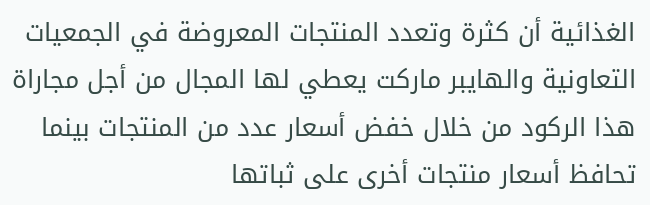الغذائية أن كثرة وتعدد المنتجات المعروضة في الجمعيات التعاونية والهايبر ماركت يعطي لها المجال من أجل مجاراة هذا الركود من خلال خفض أسعار عدد من المنتجات بينما تحافظ أسعار منتجات أخرى على ثباتها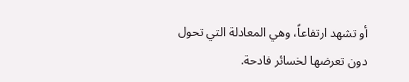أو تشهد ارتفاعاً، وهي المعادلة التي تحول دون تعرضها لخسائر فادحة.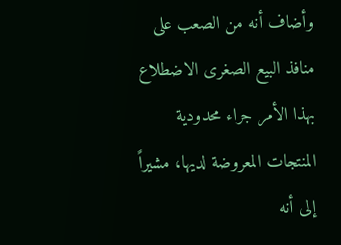وأضاف أنه من الصعب على منافذ البيع الصغرى الاضطلاع بهذا الأمر جراء محدودية المنتجات المعروضة لديها، مشيراً إلى أنه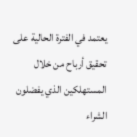يعتمد في الفترة الحالية على تحقيق أرباح من خلال المستهلكين الذي يفضلون الشراء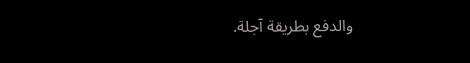والدفع بطريقة آجلة.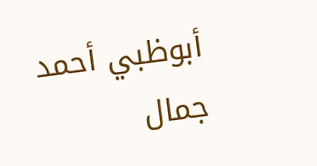أبوظبي أحمد جمال